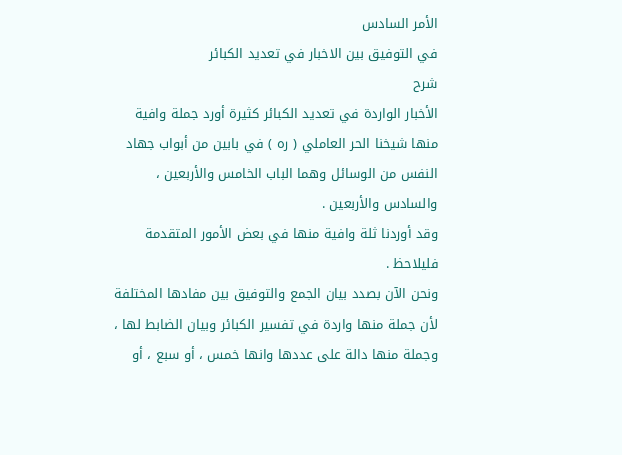الأمر السادس
في التوفيق بين الاخبار في تعديد الكبائر
شرح
الأخبار الواردة في تعديد الكبائر كثيرة أورد جملة وافية منها شيخنا الحر العاملي ( ره ) في بابين من أبواب جهاد النفس من الوسائل وهما الباب الخامس والأربعين ، والسادس والأربعين .
وقد أوردنا ثلة وافية منها في بعض الأمور المتقدمة فليلاحظ .
ونحن الآن بصدد بيان الجمع والتوفيق بين مفادها المختلفة لأن جملة منها واردة في تفسير الكبائر وبيان الضابط لها ، وجملة منها دالة على عددها وانها خمس ، أو سبع ، أو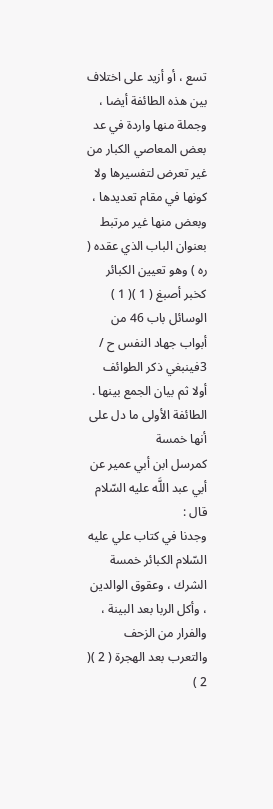تسع ، أو أزيد على اختلاف بين هذه الطائفة أيضا ، وجملة منها واردة في عد بعض المعاصي الكبار من غير تعرض لتفسيرها ولا كونها في مقام تعديدها ، وبعض منها غير مرتبط بعنوان الباب الذي عقده ( ره ) وهو تعيين الكبائر كخبر أصبغ ( 1 )( 1 ) الوسائل باب 46 من أبواب جهاد النفس ح / 3فينبغي ذكر الطوائف أولا ثم بيان الجمع بينها .
الطائفة الأولى ما دل على أنها خمسة
كمرسل ابن أبي عمير عن أبي عبد اللَّه عليه السّلام قال :
وجدنا في كتاب علي عليه السّلام الكبائر خمسة الشرك ، وعقوق الوالدين ، وأكل الربا بعد البينة ، والفرار من الزحف والتعرب بعد الهجرة ( 2 )( 2 )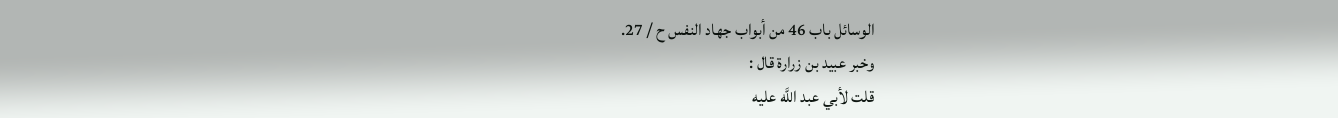الوسائل باب 46 من أبواب جهاد النفس ح / 27.
وخبر عبيد بن زرارة قال :
قلت لأبي عبد اللَّه عليه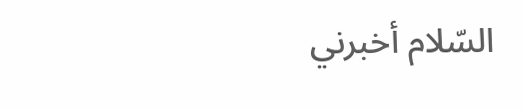السّلام أخبرني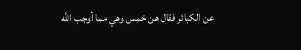عن الكبائر فقال هن خمس وهي مما أوجب اللَّه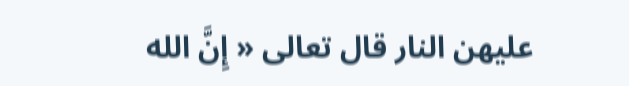عليهن النار قال تعالى « إِنَّ الله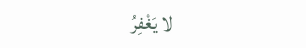لا يَغْفِرُ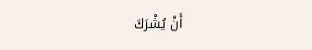أَنْ يُشْرَكَ